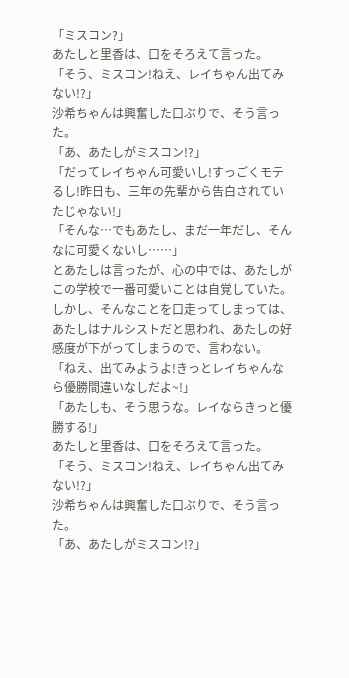「ミスコン?」
あたしと里香は、口をそろえて言った。
「そう、ミスコン!ねえ、レイちゃん出てみない!?」
沙希ちゃんは興奮した口ぶりで、そう言った。
「あ、あたしがミスコン!?」
「だってレイちゃん可愛いし!すっごくモテるし!昨日も、三年の先輩から告白されていたじゃない!」
「そんな…でもあたし、まだ一年だし、そんなに可愛くないし……」
とあたしは言ったが、心の中では、あたしがこの学校で一番可愛いことは自覚していた。
しかし、そんなことを口走ってしまっては、あたしはナルシストだと思われ、あたしの好感度が下がってしまうので、言わない。
「ねえ、出てみようよ!きっとレイちゃんなら優勝間違いなしだよ~!」
「あたしも、そう思うな。レイならきっと優勝する!」
あたしと里香は、口をそろえて言った。
「そう、ミスコン!ねえ、レイちゃん出てみない!?」
沙希ちゃんは興奮した口ぶりで、そう言った。
「あ、あたしがミスコン!?」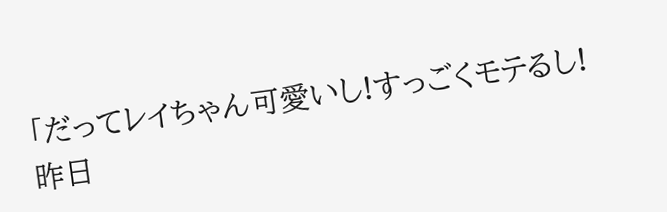「だってレイちゃん可愛いし!すっごくモテるし!昨日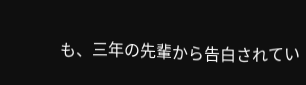も、三年の先輩から告白されてい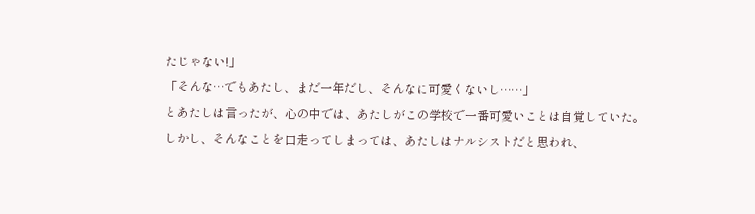たじゃない!」
「そんな…でもあたし、まだ一年だし、そんなに可愛くないし……」
とあたしは言ったが、心の中では、あたしがこの学校で一番可愛いことは自覚していた。
しかし、そんなことを口走ってしまっては、あたしはナルシストだと思われ、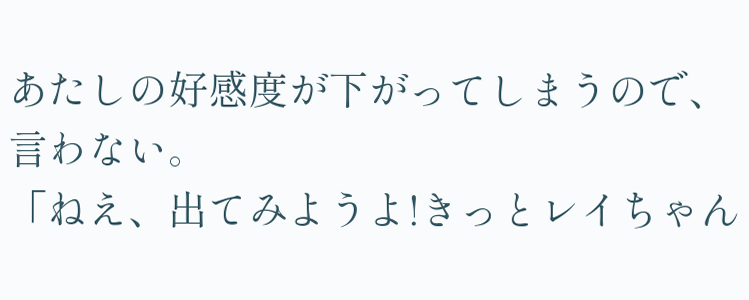あたしの好感度が下がってしまうので、言わない。
「ねえ、出てみようよ!きっとレイちゃん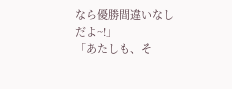なら優勝間違いなしだよ~!」
「あたしも、そ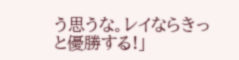う思うな。レイならきっと優勝する!」